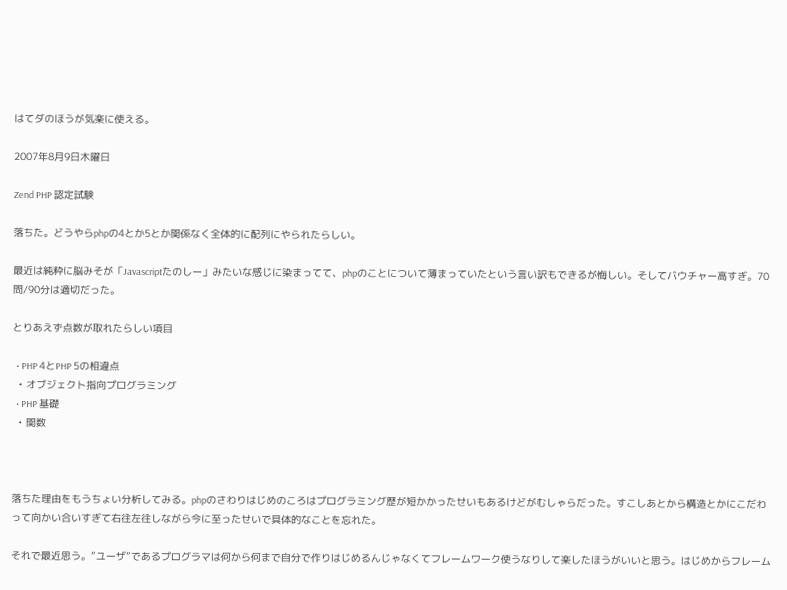はてダのほうが気楽に使える。

2007年8月9日木曜日

Zend PHP 認定試験

落ちた。どうやらphpの4とか5とか関係なく全体的に配列にやられたらしい。

最近は純粋に脳みそが「Javascriptたのしー」みたいな感じに染まってて、phpのことについて薄まっていたという言い訳もできるが悔しい。そしてバウチャー高すぎ。70問/90分は適切だった。

とりあえず点数が取れたらしい項目

  • PHP 4とPHP 5の相違点
  • オブジェクト指向プログラミング
  • PHP 基礎
  • 関数



落ちた理由をもうちょい分析してみる。phpのさわりはじめのころはプログラミング歴が短かかったせいもあるけどがむしゃらだった。すこしあとから構造とかにこだわって向かい合いすぎて右往左往しながら今に至ったせいで具体的なことを忘れた。

それで最近思う。”ユーザ”であるプログラマは何から何まで自分で作りはじめるんじゃなくてフレームワーク使うなりして楽したほうがいいと思う。はじめからフレーム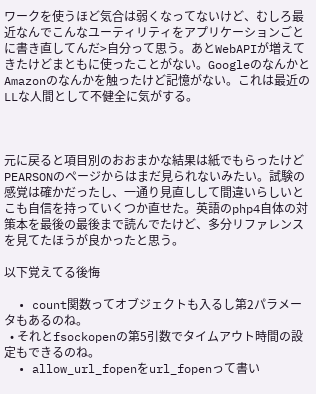ワークを使うほど気合は弱くなってないけど、むしろ最近なんでこんなユーティリティをアプリケーションごとに書き直してんだ>自分って思う。あとWebAPIが増えてきたけどまともに使ったことがない。GoogleのなんかとAmazonのなんかを触ったけど記憶がない。これは最近のLLな人間として不健全に気がする。



元に戻ると項目別のおおまかな結果は紙でもらったけどPEARSONのページからはまだ見られないみたい。試験の感覚は確かだったし、一通り見直しして間違いらしいとこも自信を持っていくつか直せた。英語のphp4自体の対策本を最後の最後まで読んでたけど、多分リファレンスを見てたほうが良かったと思う。

以下覚えてる後悔

  • count関数ってオブジェクトも入るし第2パラメータもあるのね。
  • それとfsockopenの第5引数でタイムアウト時間の設定もできるのね。
  • allow_url_fopenをurl_fopenって書い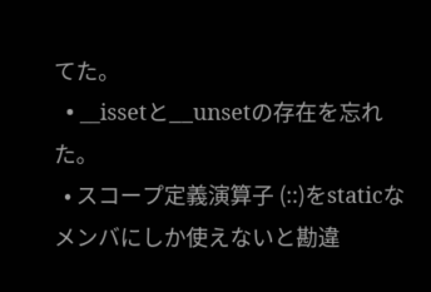てた。
  • __issetと__unsetの存在を忘れた。
  • スコープ定義演算子 (::)をstaticなメンバにしか使えないと勘違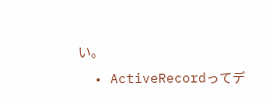い。
  • ActiveRecordってデ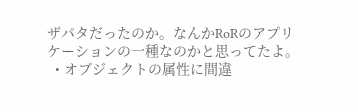ザパタだったのか。なんかRoRのアプリケーションの一種なのかと思ってたよ。
  • オブジェクトの属性に間違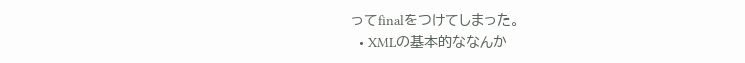ってfinalをつけてしまった。
  • XMLの基本的ななんか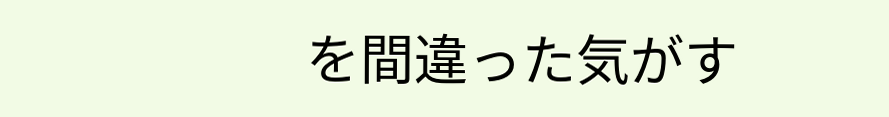を間違った気がす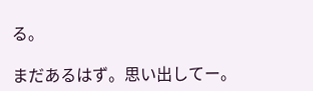る。

まだあるはず。思い出してー。